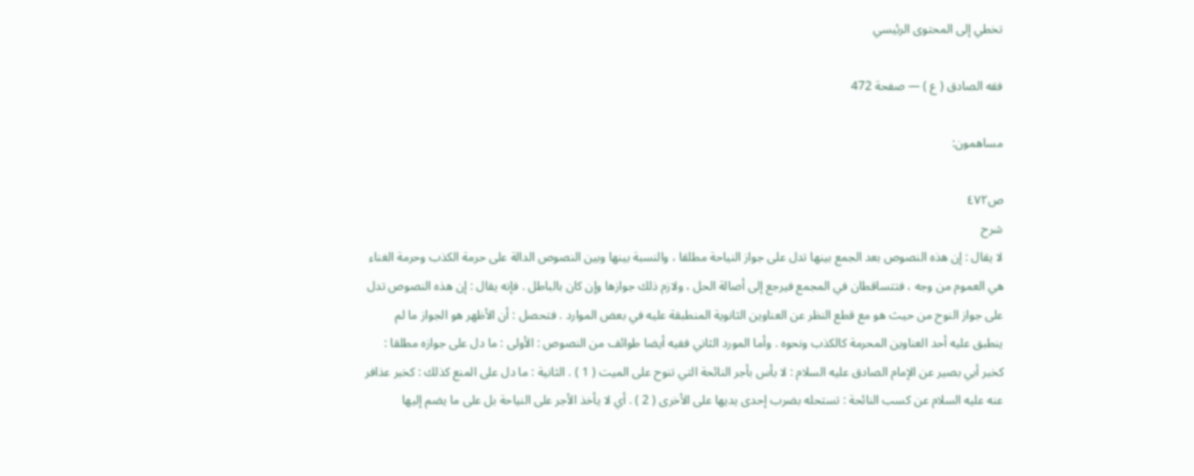تخطي إلى المحتوى الرئيسي

فقه الصادق ( ع ) — صفحة 472

مساهمون:

ص٤٧٢
شرح
لا يقال : إن هذه النصوص بعد الجمع بينها تدل على جواز النياحة مطلقا ، والنسبة بينها وبين النصوص الدالة على حرمة الكذب وحرمة الغناء هي العموم من وجه ، فتتساقطان في المجمع فيرجع إلى أصالة الحل ، ولازم ذلك جوازها وإن كان بالباطل . فإنه يقال : إن هذه النصوص تدل على جواز النوح من حيث هو مع قطع النظر عن العناوين الثانوية المنطبقة عليه في بعض الموارد . فتحصل : أن الأظهر هو الجواز ما لم ينطبق عليه أحد العناوين المحرمة كالكذب ونحوه . وأما المورد الثاني ففيه أيضا طوائف من النصوص : الأولى : ما دل على جوازه مطلقا : كخبر أبي بصير عن الإمام الصادق عليه السلام : لا بأس بأجر النائحة التي تنوح على الميت ( 1 ) . الثانية : ما دل على المنع كذلك : كخبر عذافر عنه عليه السلام عن كسب النائحة : تستحله بضرب إحدى يديها على الأخرى ( 2 ) . أي لا يأخذ الأجر على النياحة بل على ما يضم إليها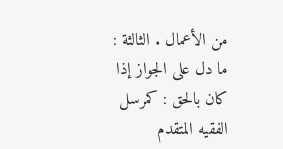من الأعمال . الثالثة : ما دل على الجواز إذا كان بالحق : كمرسل الفقيه المتقدم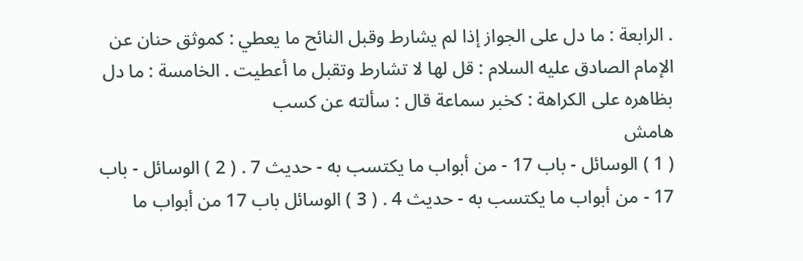. الرابعة : ما دل على الجواز إذا لم يشارط وقبل النائح ما يعطي : كموثق حنان عن الإمام الصادق عليه السلام : قل لها لا تشارط وتقبل ما أعطيت . الخامسة : ما دل بظاهره على الكراهة : كخبر سماعة قال : سألته عن كسب
هامش
( 1 ) الوسائل - باب 17 - من أبواب ما يكتسب به - حديث 7 . ( 2 ) الوسائل - باب 17 - من أبواب ما يكتسب به - حديث 4 . ( 3 ) الوسائل باب 17 من أبواب ما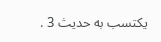يكتسب به حديث 3 .